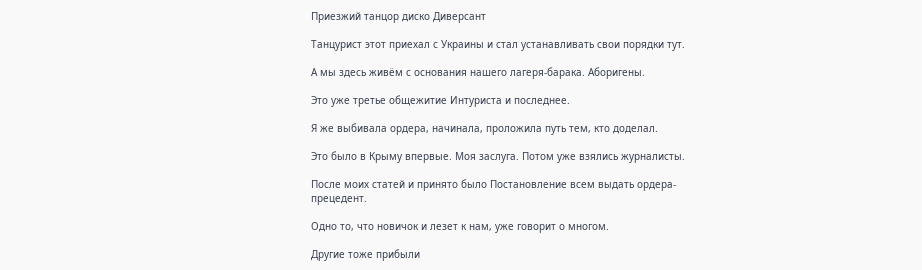Приезжий танцор диско Диверсант

Танцурист этот приехал с Украины и стал устанавливать свои порядки тут.

А мы здесь живём с основания нашего лагеря-барака. Аборигены.

Это уже третье общежитие Интуриста и последнее.

Я же выбивала ордера, начинала, проложила путь тем, кто доделал.

Это было в Крыму впервые. Моя заслуга. Потом уже взялись журналисты.

После моих статей и принято было Постановление всем выдать ордера-прецедент.

Одно то, что новичок и лезет к нам, уже говорит о многом.

Другие тоже прибыли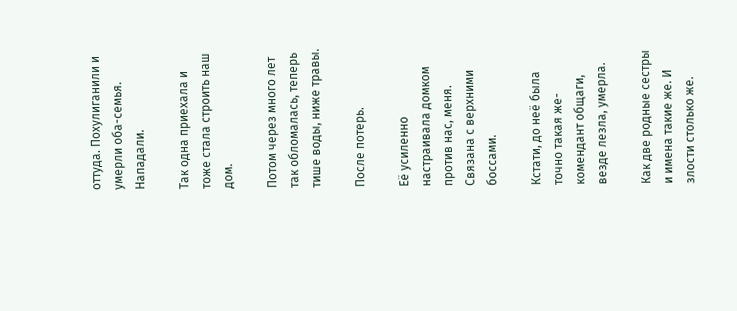оттуда. Похулиганили и умерли оба-семья. Нападали.

Так одна приехала и тоже стала строить наш дом.

Потом через много лет так обломалась, теперь тише воды, ниже травы.

После потерь.

Её усиленно настраивала домком против нас, меня. Связана с верхними боссами.

Кстати, до неё была точно такая же-комендант общаги, везде лезла, умерла.

Как две родные сестры и имена такие же. И злости столько же.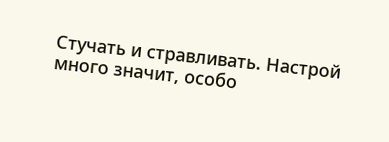Стучать и стравливать. Настрой много значит, особо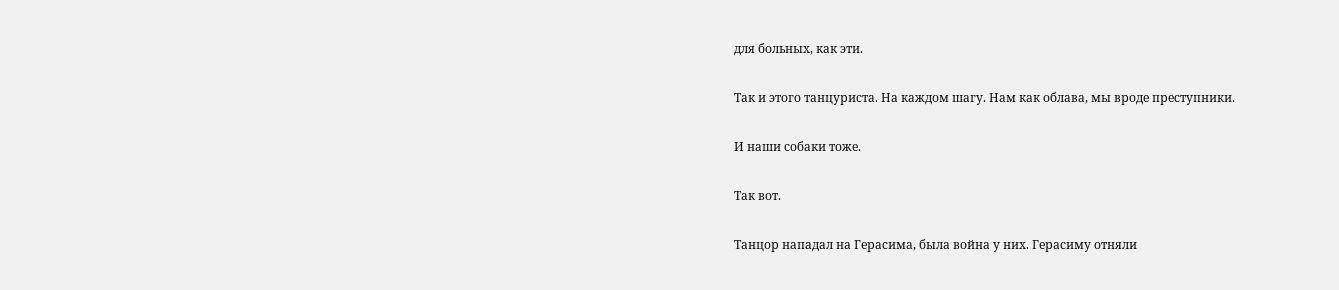для больных, как эти.

Так и этого танцуриста. На каждом шагу. Нам как облава, мы вроде преступники.

И наши собаки тоже.

Так вот.

Танцор нападал на Герасима, была война у них. Герасиму отняли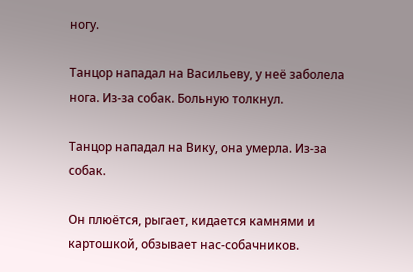ногу.

Танцор нападал на Васильеву, у неё заболела нога. Из-за собак. Больную толкнул.

Танцор нападал на Вику, она умерла. Из-за собак.

Он плюётся, рыгает, кидается камнями и картошкой, обзывает нас-собачников.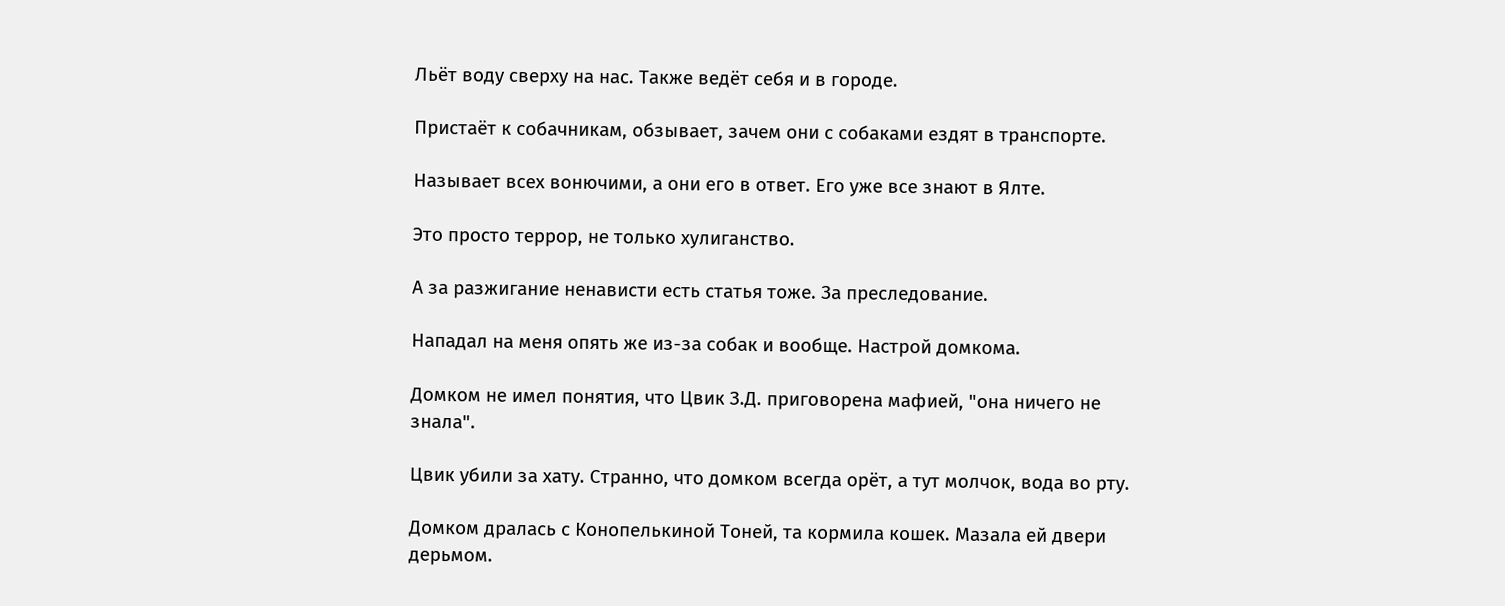Льёт воду сверху на нас. Также ведёт себя и в городе.

Пристаёт к собачникам, обзывает, зачем они с собаками ездят в транспорте.

Называет всех вонючими, а они его в ответ. Его уже все знают в Ялте.

Это просто террор, не только хулиганство.

А за разжигание ненависти есть статья тоже. За преследование.

Нападал на меня опять же из-за собак и вообще. Настрой домкома.

Домком не имел понятия, что Цвик З.Д. приговорена мафией, "она ничего не знала".

Цвик убили за хату. Странно, что домком всегда орёт, а тут молчок, вода во рту.

Домком дралась с Конопелькиной Тоней, та кормила кошек. Мазала ей двери дерьмом.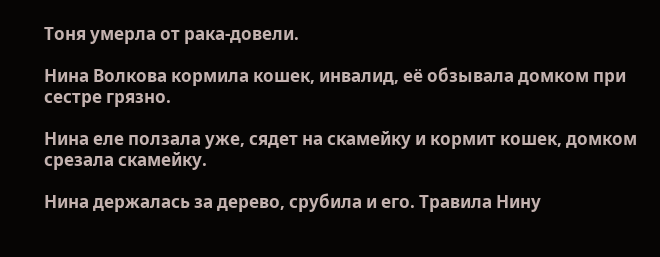Тоня умерла от рака-довели.

Нина Волкова кормила кошек, инвалид, её обзывала домком при сестре грязно.

Нина еле ползала уже, сядет на скамейку и кормит кошек, домком срезала скамейку.

Нина держалась за дерево, срубила и его. Травила Нину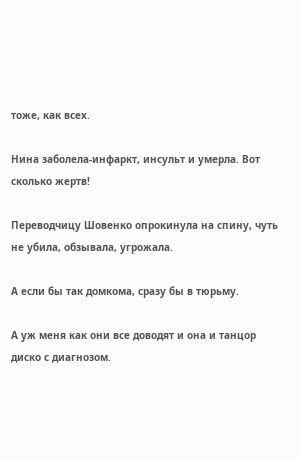тоже, как всех.

Нина заболела-инфаркт, инсульт и умерла. Вот сколько жертв!

Переводчицу Шовенко опрокинула на спину, чуть не убила, обзывала, угрожала.

А если бы так домкома, сразу бы в тюрьму.

А уж меня как они все доводят и она и танцор диско с диагнозом.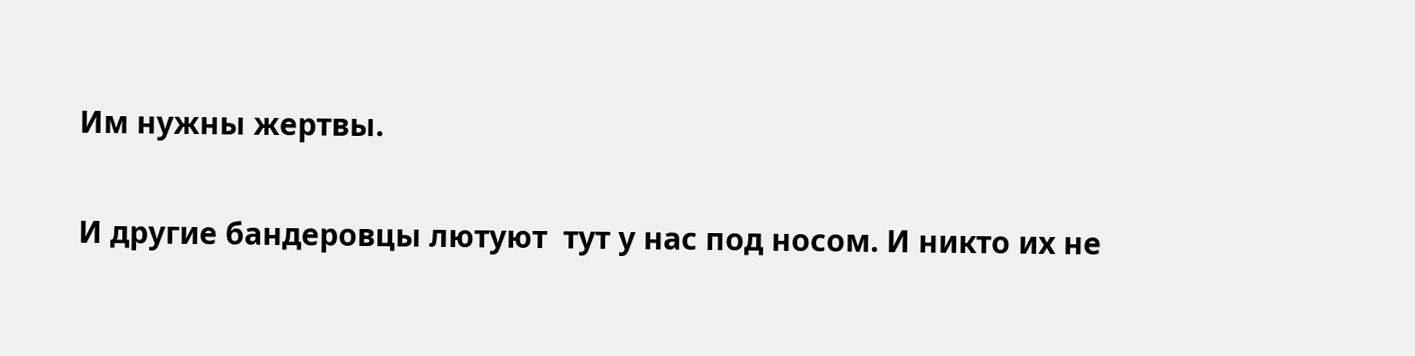Им нужны жертвы.

И другие бандеровцы лютуют  тут у нас под носом. И никто их не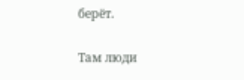берёт.

Там люди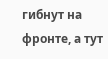гибнут на фронте, а тут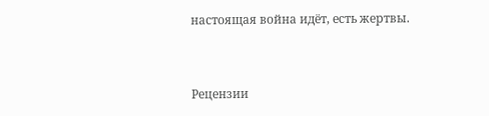настоящая война идёт, есть жертвы.


Рецензии